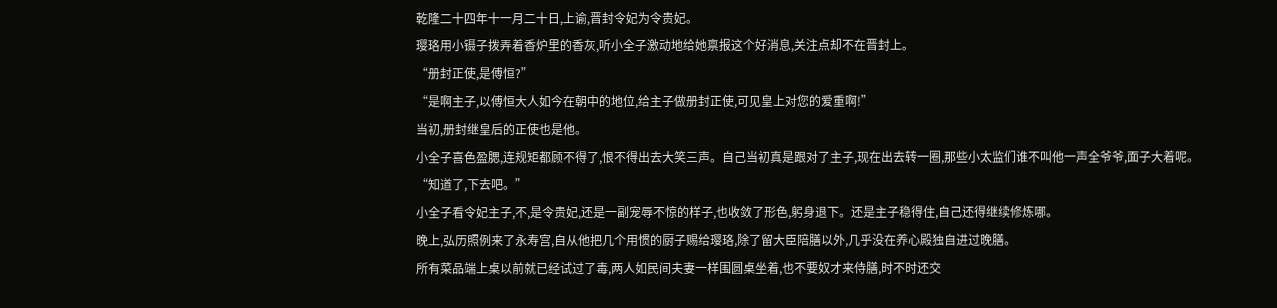乾隆二十四年十一月二十日,上谕,晋封令妃为令贵妃。
璎珞用小镊子拨弄着香炉里的香灰,听小全子激动地给她禀报这个好消息,关注点却不在晋封上。
“册封正使,是傅恒?”
“是啊主子,以傅恒大人如今在朝中的地位,给主子做册封正使,可见皇上对您的爱重啊!”
当初,册封继皇后的正使也是他。
小全子喜色盈腮,连规矩都顾不得了,恨不得出去大笑三声。自己当初真是跟对了主子,现在出去转一圈,那些小太监们谁不叫他一声全爷爷,面子大着呢。
“知道了,下去吧。”
小全子看令妃主子,不,是令贵妃,还是一副宠辱不惊的样子,也收敛了形色,躬身退下。还是主子稳得住,自己还得继续修炼哪。
晚上,弘历照例来了永寿宫,自从他把几个用惯的厨子赐给璎珞,除了留大臣陪膳以外,几乎没在养心殿独自进过晚膳。
所有菜品端上桌以前就已经试过了毒,两人如民间夫妻一样围圆桌坐着,也不要奴才来侍膳,时不时还交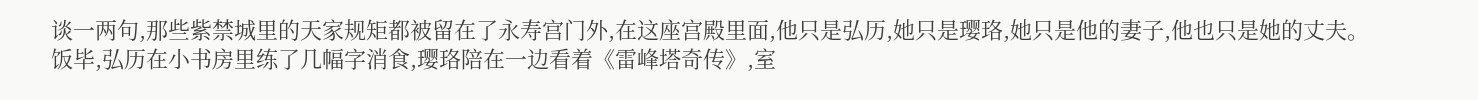谈一两句,那些紫禁城里的天家规矩都被留在了永寿宫门外,在这座宫殿里面,他只是弘历,她只是璎珞,她只是他的妻子,他也只是她的丈夫。
饭毕,弘历在小书房里练了几幅字消食,璎珞陪在一边看着《雷峰塔奇传》,室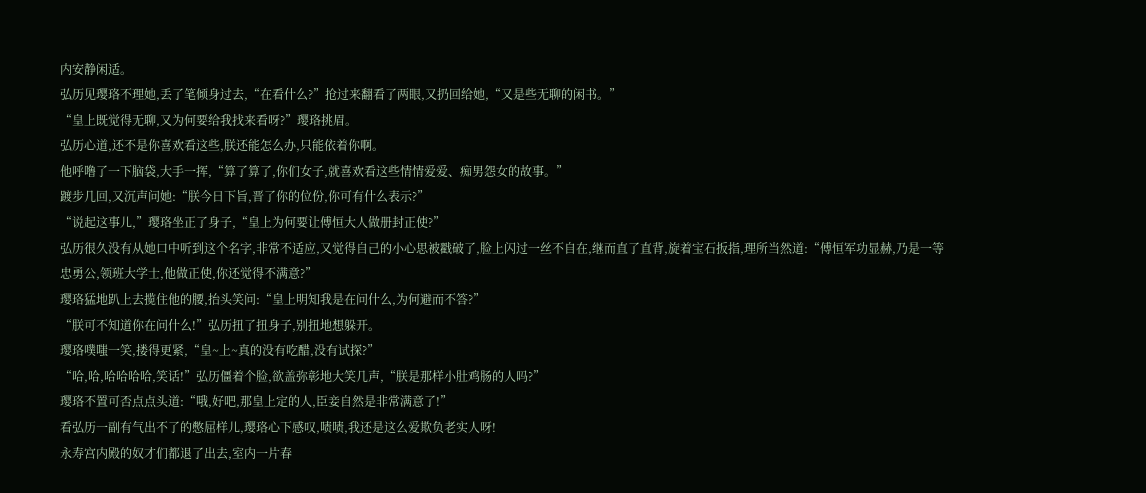内安静闲适。
弘历见璎珞不理她,丢了笔倾身过去,“在看什么?”抢过来翻看了两眼,又扔回给她,“又是些无聊的闲书。”
“皇上既觉得无聊,又为何要给我找来看呀?”璎珞挑眉。
弘历心道,还不是你喜欢看这些,朕还能怎么办,只能依着你啊。
他呼噜了一下脑袋,大手一挥,“算了算了,你们女子,就喜欢看这些情情爱爱、痴男怨女的故事。”
踱步几回,又沉声问她:“朕今日下旨,晋了你的位份,你可有什么表示?”
“说起这事儿,”璎珞坐正了身子,“皇上为何要让傅恒大人做册封正使?”
弘历很久没有从她口中听到这个名字,非常不适应,又觉得自己的小心思被戳破了,脸上闪过一丝不自在,继而直了直背,旋着宝石扳指,理所当然道:“傅恒军功显赫,乃是一等忠勇公,领班大学士,他做正使,你还觉得不满意?”
璎珞猛地趴上去揽住他的腰,抬头笑问:“皇上明知我是在问什么,为何避而不答?”
“朕可不知道你在问什么!”弘历扭了扭身子,别扭地想躲开。
璎珞噗嗤一笑,搂得更紧,“皇~上~真的没有吃醋,没有试探?”
“哈,哈,哈哈哈哈,笑话!”弘历僵着个脸,欲盖弥彰地大笑几声,“朕是那样小肚鸡肠的人吗?”
璎珞不置可否点点头道:“哦,好吧,那皇上定的人,臣妾自然是非常满意了!”
看弘历一副有气出不了的憋屈样儿,璎珞心下感叹,啧啧,我还是这么爱欺负老实人呀!
永寿宫内殿的奴才们都退了出去,室内一片春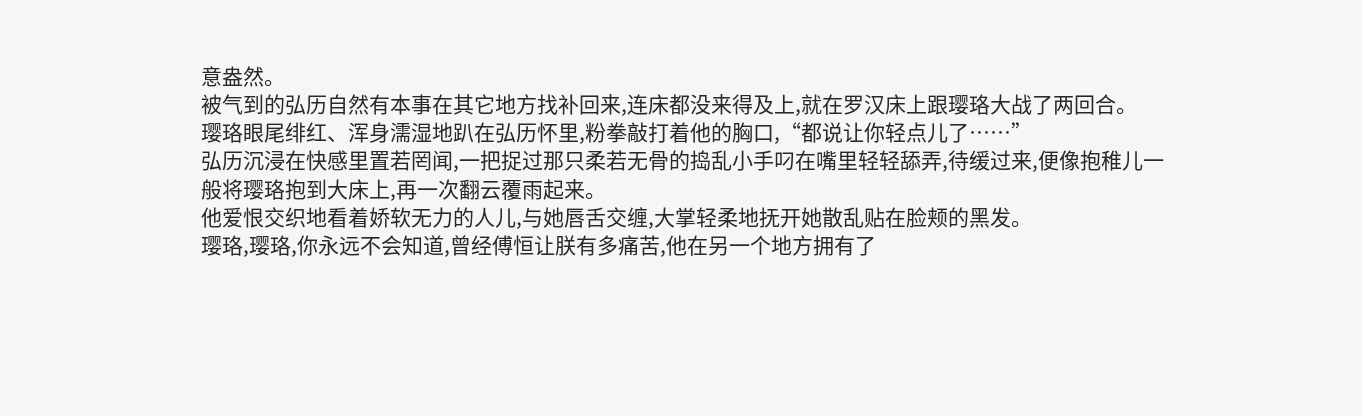意盎然。
被气到的弘历自然有本事在其它地方找补回来,连床都没来得及上,就在罗汉床上跟璎珞大战了两回合。
璎珞眼尾绯红、浑身濡湿地趴在弘历怀里,粉拳敲打着他的胸口,“都说让你轻点儿了……”
弘历沉浸在快感里置若罔闻,一把捉过那只柔若无骨的捣乱小手叼在嘴里轻轻舔弄,待缓过来,便像抱稚儿一般将璎珞抱到大床上,再一次翻云覆雨起来。
他爱恨交织地看着娇软无力的人儿,与她唇舌交缠,大掌轻柔地抚开她散乱贴在脸颊的黑发。
璎珞,璎珞,你永远不会知道,曾经傅恒让朕有多痛苦,他在另一个地方拥有了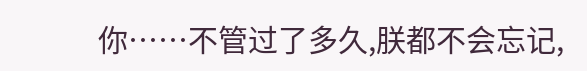你……不管过了多久,朕都不会忘记,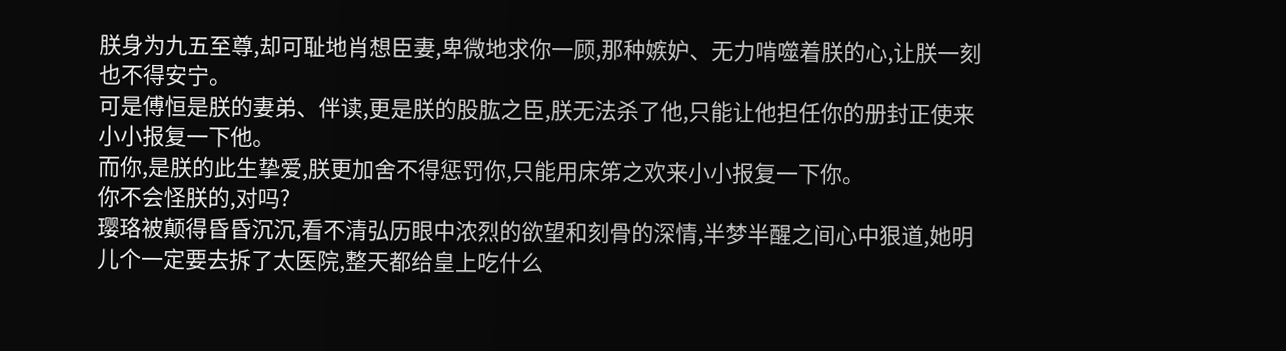朕身为九五至尊,却可耻地肖想臣妻,卑微地求你一顾,那种嫉妒、无力啃噬着朕的心,让朕一刻也不得安宁。
可是傅恒是朕的妻弟、伴读,更是朕的股肱之臣,朕无法杀了他,只能让他担任你的册封正使来小小报复一下他。
而你,是朕的此生挚爱,朕更加舍不得惩罚你,只能用床笫之欢来小小报复一下你。
你不会怪朕的,对吗?
璎珞被颠得昏昏沉沉,看不清弘历眼中浓烈的欲望和刻骨的深情,半梦半醒之间心中狠道,她明儿个一定要去拆了太医院,整天都给皇上吃什么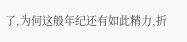了,为何这般年纪还有如此精力,折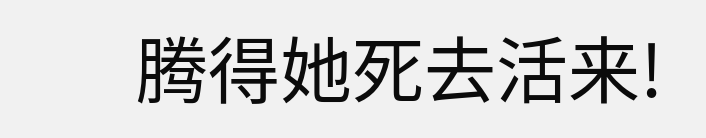腾得她死去活来!